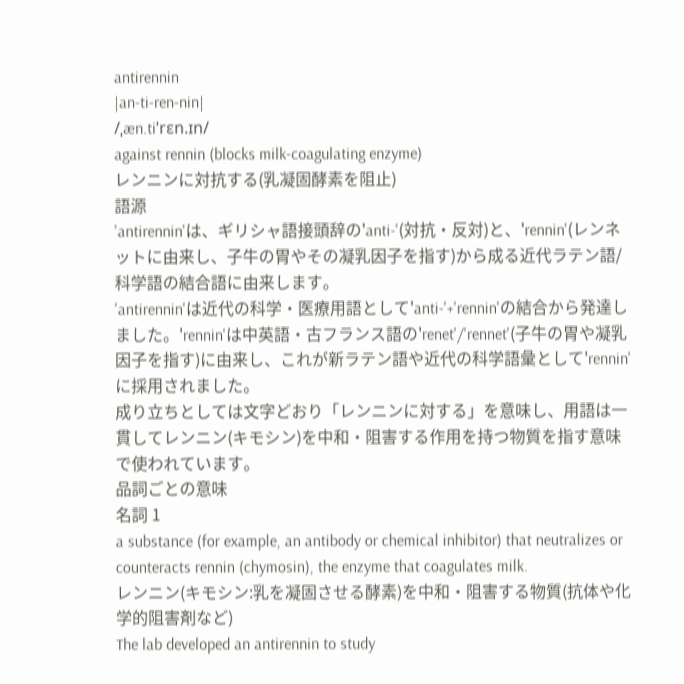antirennin
|an-ti-ren-nin|
/ˌæn.tiˈrɛn.ɪn/
against rennin (blocks milk‑coagulating enzyme)
レンニンに対抗する(乳凝固酵素を阻止)
語源
'antirennin'は、ギリシャ語接頭辞の'anti-'(対抗・反対)と、'rennin'(レンネットに由来し、子牛の胃やその凝乳因子を指す)から成る近代ラテン語/科学語の結合語に由来します。
'antirennin'は近代の科学・医療用語として'anti-'+'rennin'の結合から発達しました。'rennin'は中英語・古フランス語の'renet'/'rennet'(子牛の胃や凝乳因子を指す)に由来し、これが新ラテン語や近代の科学語彙として'rennin'に採用されました。
成り立ちとしては文字どおり「レンニンに対する」を意味し、用語は一貫してレンニン(キモシン)を中和・阻害する作用を持つ物質を指す意味で使われています。
品詞ごとの意味
名詞 1
a substance (for example, an antibody or chemical inhibitor) that neutralizes or counteracts rennin (chymosin), the enzyme that coagulates milk.
レンニン(キモシン:乳を凝固させる酵素)を中和・阻害する物質(抗体や化学的阻害剤など)
The lab developed an antirennin to study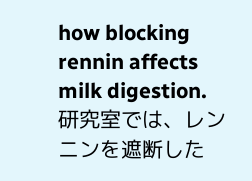how blocking rennin affects milk digestion.
研究室では、レンニンを遮断した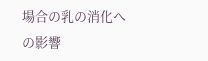場合の乳の消化への影響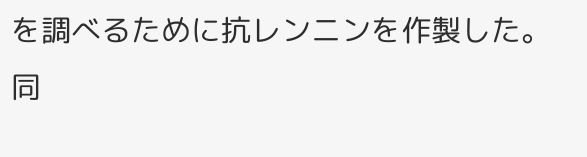を調べるために抗レンニンを作製した。
同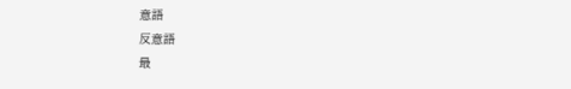意語
反意語
最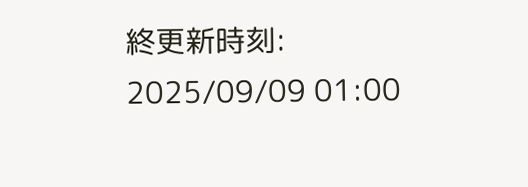終更新時刻: 2025/09/09 01:00